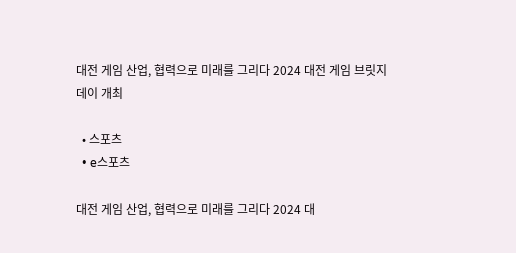대전 게임 산업, 협력으로 미래를 그리다 2024 대전 게임 브릿지 데이 개최

  • 스포츠
  • e스포츠

대전 게임 산업, 협력으로 미래를 그리다 2024 대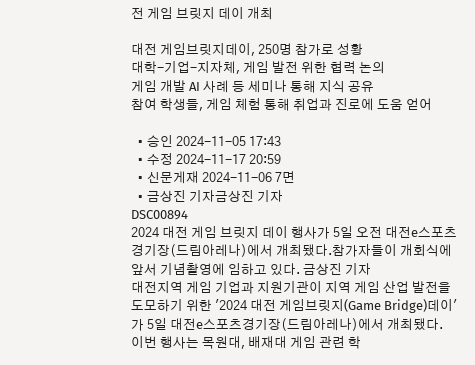전 게임 브릿지 데이 개최

대전 게임브릿지데이, 250명 참가로 성황
대학-기업-지자체, 게임 발전 위한 협력 논의
게임 개발 AI 사례 등 세미나 통해 지식 공유
참여 학생들, 게임 체험 통해 취업과 진로에 도움 얻어

  • 승인 2024-11-05 17:43
  • 수정 2024-11-17 20:59
  • 신문게재 2024-11-06 7면
  • 금상진 기자금상진 기자
DSC00894
2024 대전 게임 브릿지 데이 행사가 5일 오전 대전e스포츠경기장(드림아레나)에서 개최됐다.참가자들이 개회식에 앞서 기념촬영에 임하고 있다. 금상진 기자
대전지역 게임 기업과 지원기관이 지역 게임 산업 발전을 도모하기 위한 '2024 대전 게임브릿지(Game Bridge)데이'가 5일 대전e스포츠경기장(드림아레나)에서 개최됐다. 이번 행사는 목원대, 배재대 게임 관련 학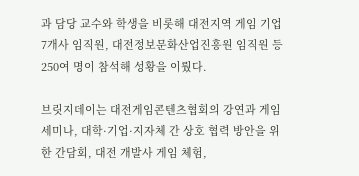과 담당 교수와 학생을 비롯해 대전지역 게임 기업 7개사 임직원, 대전정보문화산업진흥원 임직원 등 250여 명이 참석해 성황을 이뤘다.

브릿지데이는 대전게임콘텐츠협회의 강연과 게임세미나, 대학·기업·지자체 간 상호 협력 방안을 위한 간담회, 대전 개발사 게임 체험,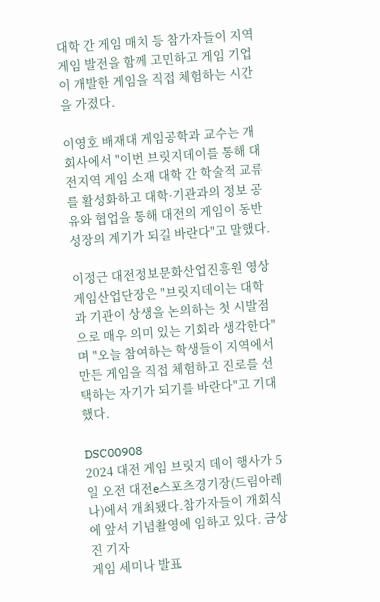대학 간 게임 매치 등 참가자들이 지역 게임 발전을 함께 고민하고 게임 기업이 개발한 게임을 직접 체험하는 시간을 가졌다.

이영호 배재대 게임공학과 교수는 개회사에서 "이번 브릿지데이를 통해 대전지역 게임 소재 대학 간 학술적 교류를 활성화하고 대학·기관과의 정보 공유와 협업을 통해 대전의 게임이 동반 성장의 계기가 되길 바란다"고 말했다.

이정근 대전정보문화산업진흥원 영상게임산업단장은 "브릿지데이는 대학과 기관이 상생을 논의하는 첫 시발점으로 매우 의미 있는 기회라 생각한다"며 "오늘 참여하는 학생들이 지역에서 만든 게임을 직접 체험하고 진로를 선택하는 자기가 되기를 바란다"고 기대했다.

DSC00908
2024 대전 게임 브릿지 데이 행사가 5일 오전 대전e스포츠경기장(드림아레나)에서 개최됐다.참가자들이 개회식에 앞서 기념촬영에 임하고 있다. 금상진 기자
게임 세미나 발표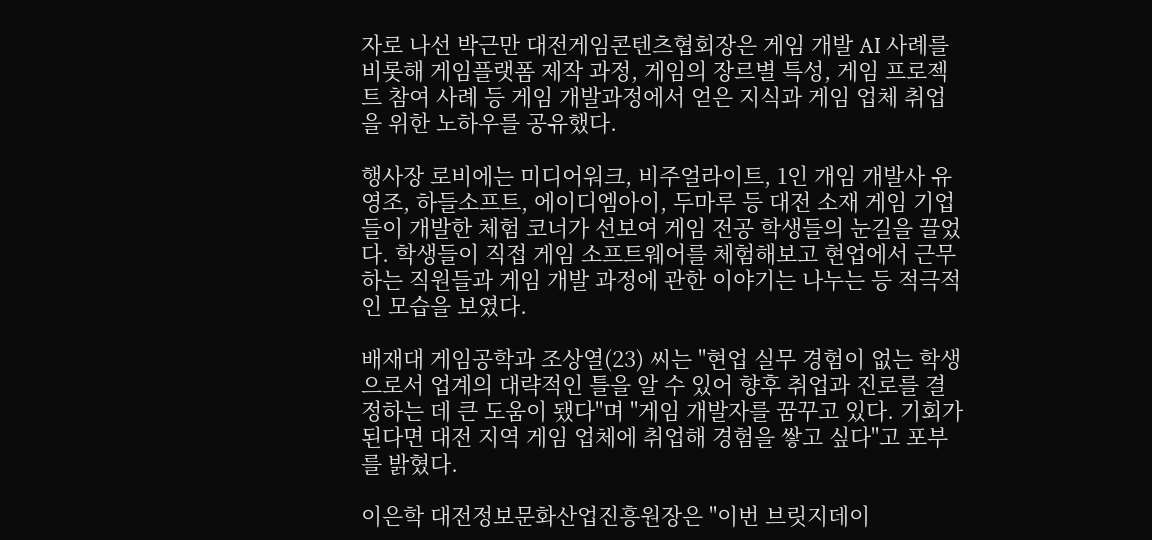자로 나선 박근만 대전게임콘텐츠협회장은 게임 개발 AI 사례를 비롯해 게임플랫폼 제작 과정, 게임의 장르별 특성, 게임 프로젝트 참여 사례 등 게임 개발과정에서 얻은 지식과 게임 업체 취업을 위한 노하우를 공유했다.

행사장 로비에는 미디어워크, 비주얼라이트, 1인 개임 개발사 유영조, 하들소프트, 에이디엠아이, 두마루 등 대전 소재 게임 기업들이 개발한 체험 코너가 선보여 게임 전공 학생들의 눈길을 끌었다. 학생들이 직접 게임 소프트웨어를 체험해보고 현업에서 근무하는 직원들과 게임 개발 과정에 관한 이야기는 나누는 등 적극적인 모습을 보였다.

배재대 게임공학과 조상열(23) 씨는 "현업 실무 경험이 없는 학생으로서 업계의 대략적인 틀을 알 수 있어 향후 취업과 진로를 결정하는 데 큰 도움이 됐다"며 "게임 개발자를 꿈꾸고 있다. 기회가 된다면 대전 지역 게임 업체에 취업해 경험을 쌓고 싶다"고 포부를 밝혔다.

이은학 대전정보문화산업진흥원장은 "이번 브릿지데이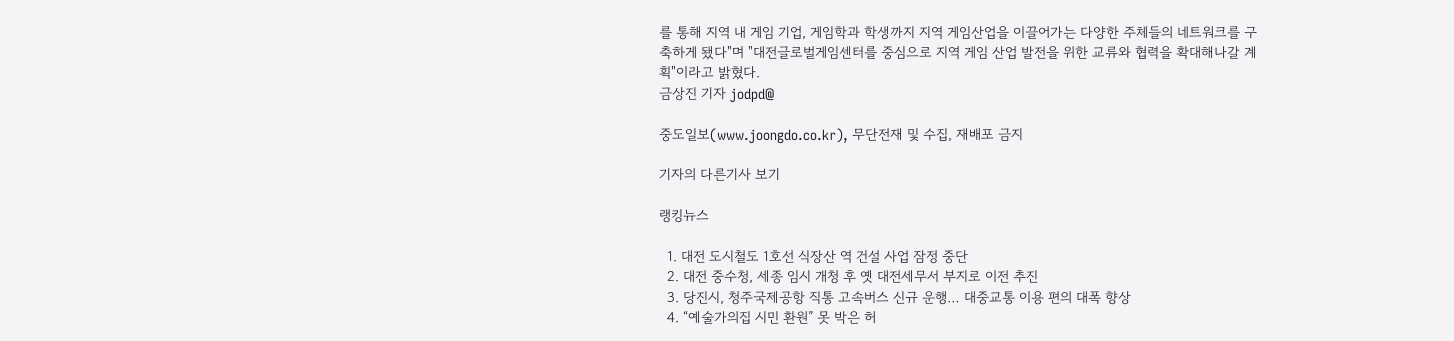를 통해 지역 내 게임 기업, 게임학과 학생까지 지역 게임산업을 이끌어가는 다양한 주체들의 네트워크를 구축하게 됐다"며 "대전글로벌게임센터를 중심으로 지역 게임 산업 발전을 위한 교류와 협력을 확대해나갈 계획"이라고 밝혔다.
금상진 기자 jodpd@

중도일보(www.joongdo.co.kr), 무단전재 및 수집, 재배포 금지

기자의 다른기사 보기

랭킹뉴스

  1. 대전 도시철도 1호선 식장산 역 건설 사업 잠정 중단
  2. 대전 중수청, 세종 임시 개청 후 옛 대전세무서 부지로 이전 추진
  3. 당진시, 청주국제공항 직통 고속버스 신규 운행… 대중교통 이용 편의 대폭 향상
  4. “예술가의집 시민 환원” 못 박은 허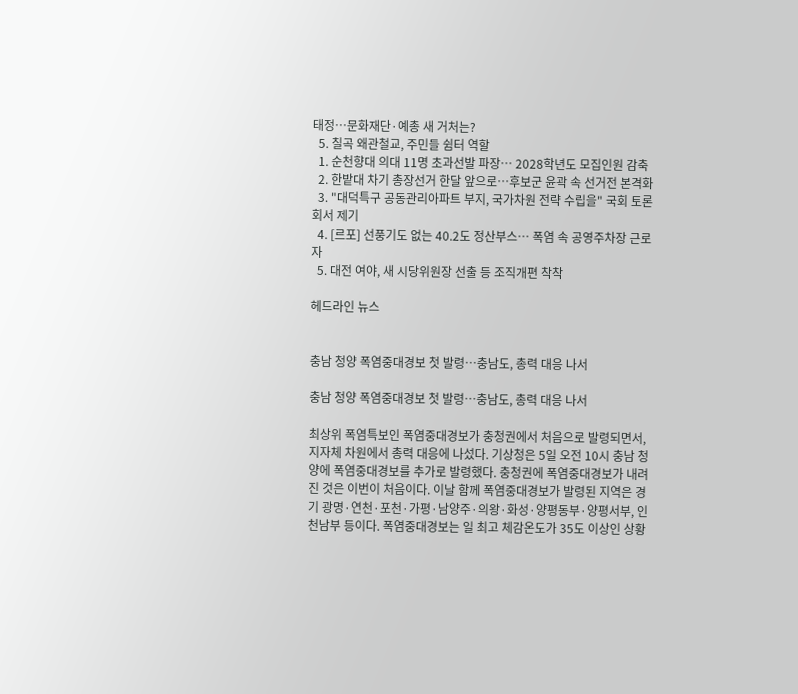태정…문화재단·예총 새 거처는?
  5. 칠곡 왜관철교, 주민들 쉼터 역할
  1. 순천향대 의대 11명 초과선발 파장… 2028학년도 모집인원 감축
  2. 한밭대 차기 총장선거 한달 앞으로…후보군 윤곽 속 선거전 본격화
  3. "대덕특구 공동관리아파트 부지, 국가차원 전략 수립을" 국회 토론회서 제기
  4. [르포] 선풍기도 없는 40.2도 정산부스… 폭염 속 공영주차장 근로자
  5. 대전 여야, 새 시당위원장 선출 등 조직개편 착착

헤드라인 뉴스


충남 청양 폭염중대경보 첫 발령…충남도, 총력 대응 나서

충남 청양 폭염중대경보 첫 발령…충남도, 총력 대응 나서

최상위 폭염특보인 폭염중대경보가 충청권에서 처음으로 발령되면서, 지자체 차원에서 총력 대응에 나섰다. 기상청은 5일 오전 10시 충남 청양에 폭염중대경보를 추가로 발령했다. 충청권에 폭염중대경보가 내려진 것은 이번이 처음이다. 이날 함께 폭염중대경보가 발령된 지역은 경기 광명·연천·포천·가평·남양주·의왕·화성·양평동부·양평서부, 인천남부 등이다. 폭염중대경보는 일 최고 체감온도가 35도 이상인 상황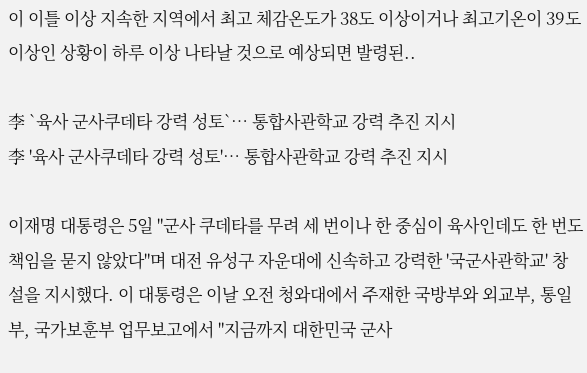이 이틀 이상 지속한 지역에서 최고 체감온도가 38도 이상이거나 최고기온이 39도 이상인 상황이 하루 이상 나타날 것으로 예상되면 발령된..

李 `육사 군사쿠데타 강력 성토`… 통합사관학교 강력 추진 지시
李 '육사 군사쿠데타 강력 성토'… 통합사관학교 강력 추진 지시

이재명 대통령은 5일 "군사 쿠데타를 무려 세 번이나 한 중심이 육사인데도 한 번도 책임을 묻지 않았다"며 대전 유성구 자운대에 신속하고 강력한 '국군사관학교' 창설을 지시했다. 이 대통령은 이날 오전 청와대에서 주재한 국방부와 외교부, 통일부, 국가보훈부 업무보고에서 "지금까지 대한민국 군사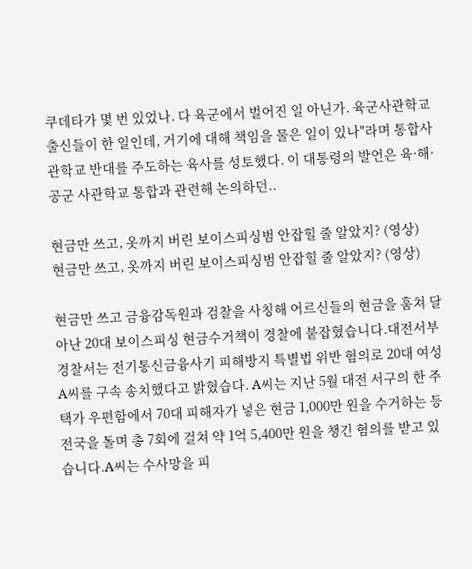쿠데타가 몇 번 있었나. 다 육군에서 벌어진 일 아닌가. 육군사관학교 출신들이 한 일인데, 거기에 대해 책임을 물은 일이 있나"라며 통합사관학교 반대를 주도하는 육사를 성토했다. 이 대통령의 발언은 육·해·공군 사관학교 통합과 관련해 논의하던..

현금만 쓰고, 옷까지 버린 보이스피싱범 안잡힐 줄 알았지? (영상)
현금만 쓰고, 옷까지 버린 보이스피싱범 안잡힐 줄 알았지? (영상)

현금만 쓰고 금융감독원과 검찰을 사칭해 어르신들의 현금을 훔쳐 달아난 20대 보이스피싱 현금수거책이 경찰에 붙잡혔습니다.대전서부경찰서는 전기통신금융사기 피해방지 특별법 위반 혐의로 20대 여성 A씨를 구속 송치했다고 밝혔습다. A씨는 지난 5월 대전 서구의 한 주택가 우편함에서 70대 피해자가 넣은 현금 1,000만 원을 수거하는 등 전국을 돌며 총 7회에 걸쳐 약 1억 5,400만 원을 챙긴 혐의를 받고 있습니다.A씨는 수사망을 피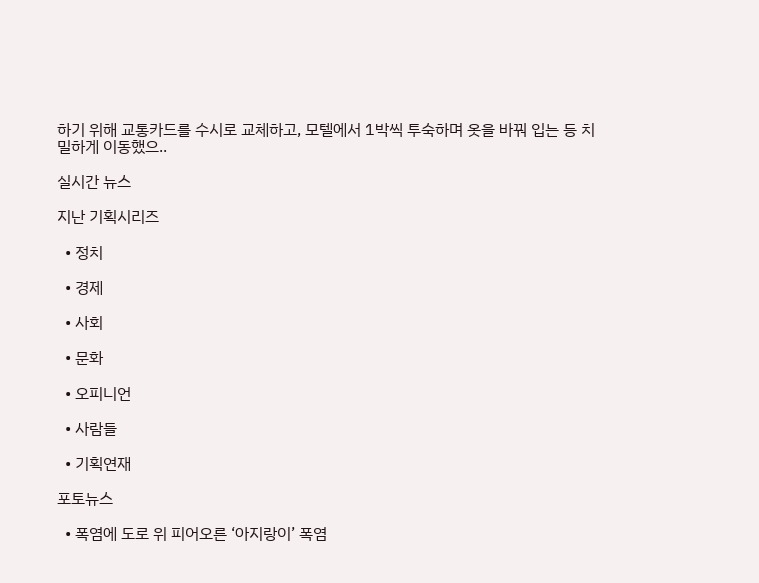하기 위해 교통카드를 수시로 교체하고, 모텔에서 1박씩 투숙하며 옷을 바꿔 입는 등 치밀하게 이동했으..

실시간 뉴스

지난 기획시리즈

  • 정치

  • 경제

  • 사회

  • 문화

  • 오피니언

  • 사람들

  • 기획연재

포토뉴스

  • 폭염에 도로 위 피어오른 ‘아지랑이’ 폭염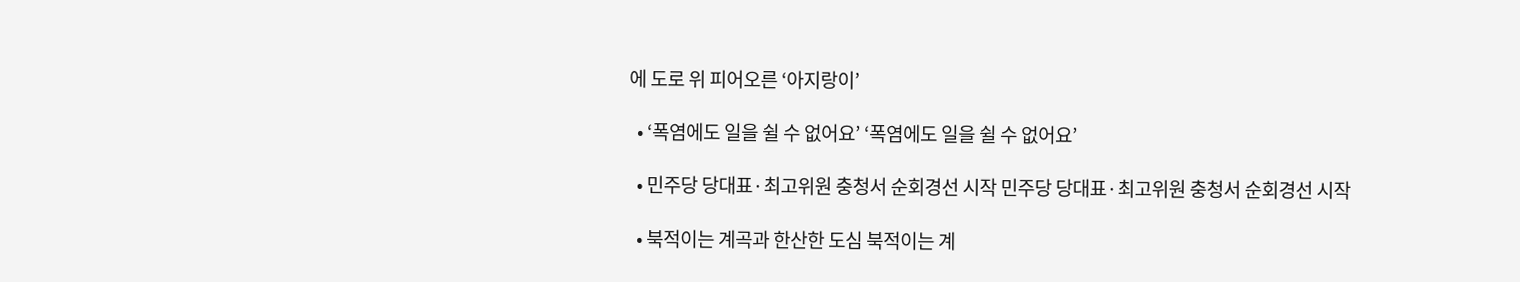에 도로 위 피어오른 ‘아지랑이’

  • ‘폭염에도 일을 쉴 수 없어요’ ‘폭염에도 일을 쉴 수 없어요’

  • 민주당 당대표·최고위원 충청서 순회경선 시작 민주당 당대표·최고위원 충청서 순회경선 시작

  • 북적이는 계곡과 한산한 도심 북적이는 계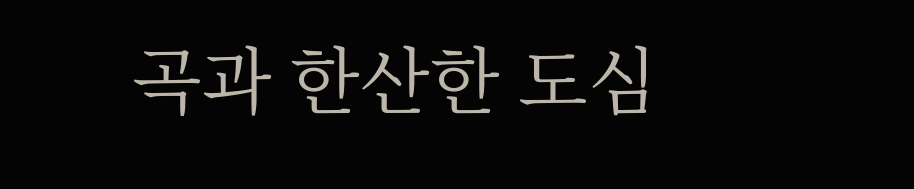곡과 한산한 도심